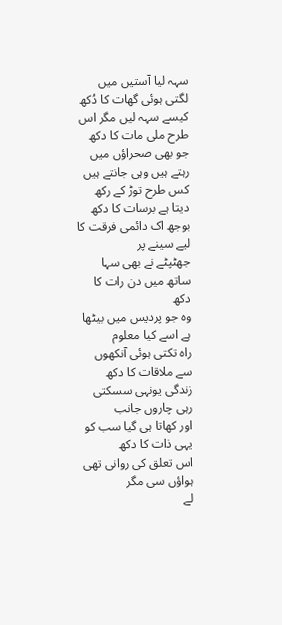سہہ لیا آستیں میں لگتی ہوئی گھات کا دُکھ
کیسے سہہ لیں مگر اس طرح ملی مات کا دکھ
جو بھی صحراؤں میں رہتے ہیں وہی جانتے ہیں
کس طرح توڑ کے رکھ دیتا ہے برسات کا دکھ
بوجھ اک دائمی فرقت کا لیے سینے پر
جھٹپٹے نے بھی سہا ساتھ میں دن رات کا دکھ
وہ جو پردیس میں بیٹھا ہے اسے کیا معلوم
راہ تکتی ہوئی آنکھوں سے ملاقات کا دکھ
زندگی یونہی سسکتی رہی چاروں جانب
اور کھاتا ہی گیا سب کو یہی ذات کا دکھ
اس تعلق کی روانی تھی ہواؤں سی مگر
لے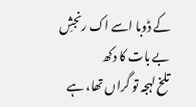کے ڈوبا اسے اک رنجشِ بے بات کا دکھ
تلخ لہجہ تو گراں تھا، ہے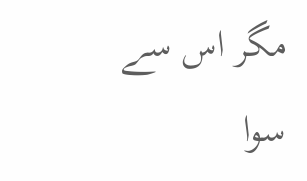مگر اس سے سوا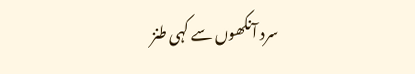سرد آنکھوں سے کہی طنز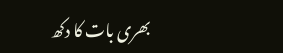بھری بات کا دکھ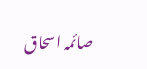صائمہ اسحاق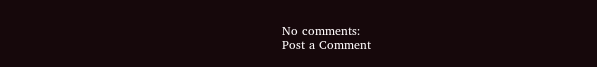No comments:
Post a Comment